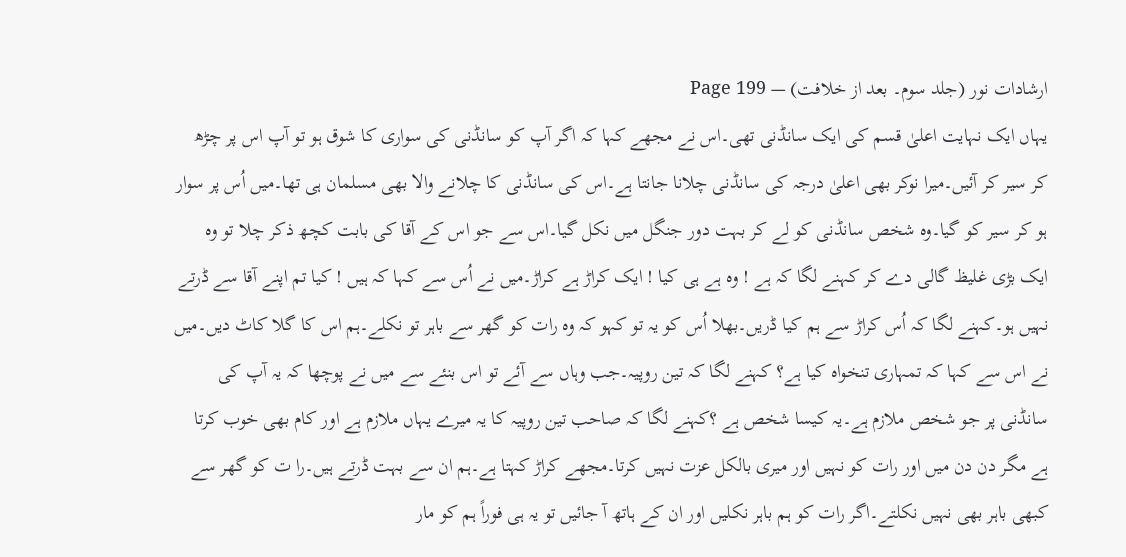ارشادات نور (جلد سوم۔ بعد از خلافت) — Page 199
یہاں ایک نہایت اعلیٰ قسم کی ایک سانڈنی تھی۔اس نے مجھے کہا کہ اگر آپ کو سانڈنی کی سواری کا شوق ہو تو آپ اس پر چڑھ کر سیر کر آئیں۔میرا نوکر بھی اعلیٰ درجہ کی سانڈنی چلانا جانتا ہے۔اس کی سانڈنی کا چلانے والا بھی مسلمان ہی تھا۔میں اُس پر سوار ہو کر سیر کو گیا۔وہ شخص سانڈنی کو لے کر بہت دور جنگل میں نکل گیا۔اس سے جو اس کے آقا کی بابت کچھ ذکر چلا تو وہ ایک بڑی غلیظ گالی دے کر کہنے لگا کہ ہے ! وہ ہے ہی کیا ! ایک کراڑ ہے کراڑ۔میں نے اُس سے کہا کہ ہیں ! کیا تم اپنے آقا سے ڈرتے نہیں ہو۔کہنے لگا کہ اُس کراڑ سے ہم کیا ڈریں۔بھلا اُس کو یہ تو کہو کہ وہ رات کو گھر سے باہر تو نکلے۔ہم اس کا گلا کاٹ دیں۔میں نے اس سے کہا کہ تمہاری تنخواہ کیا ہے؟ کہنے لگا کہ تین روپیہ۔جب وہاں سے آئے تو اس بنئے سے میں نے پوچھا کہ یہ آپ کی سانڈنی پر جو شخص ملازم ہے۔یہ کیسا شخص ہے ؟کہنے لگا کہ صاحب تین روپیہ کا یہ میرے یہاں ملازم ہے اور کام بھی خوب کرتا ہے مگر دن دن میں اور رات کو نہیں اور میری بالکل عزت نہیں کرتا۔مجھے کراڑ کہتا ہے۔ہم ان سے بہت ڈرتے ہیں۔را ت کو گھر سے کبھی باہر بھی نہیں نکلتے۔اگر رات کو ہم باہر نکلیں اور ان کے ہاتھ آ جائیں تو یہ ہی فوراً ہم کو مار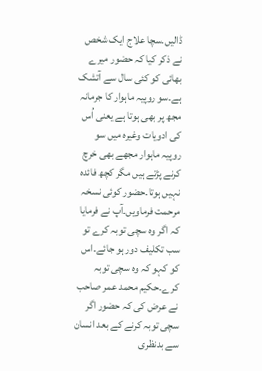ڈالیں۔سچا علاج ایک شخص نے ذکر کیا کہ حضور میرے بھائی کو کئی سال سے آتشک ہے۔سو روپیہ ماہوار کا جرمانہ مجھ پر بھی ہوتا ہے یعنی اُس کی ادویات وغیرہ میں سو روپیہ ماہوار مجھے بھی خرچ کرنے پڑتے ہیں مگر کچھ فائدہ نہیں ہوتا۔حضور کوئی نسخہ مرحمت فرماویں۔آپ نے فرمایا کہ اگر وہ سچی توبہ کرے تو سب تکلیف دور ہو جائے۔اس کو کہو کہ وہ سچی توبہ کرے۔حکیم محمد عمر صاحب نے عرض کی کہ حضور اگر سچی توبہ کرنے کے بعد انسان سے بدنظری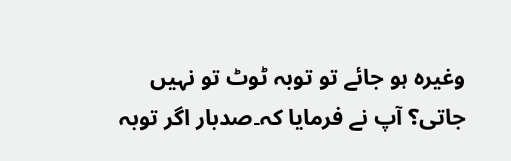وغیرہ ہو جائے تو توبہ ٹوٹ تو نہیں جاتی؟ آپ نے فرمایا کہ۔صدبار اگر توبہ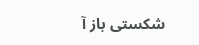شکستی باز آ